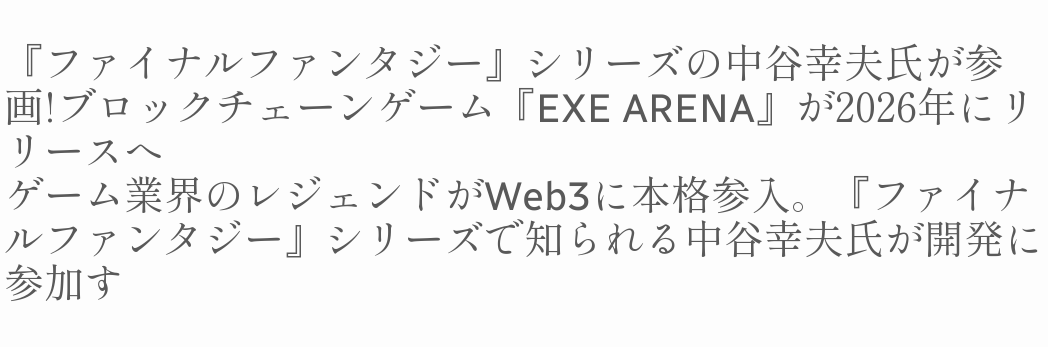『ファイナルファンタジー』シリーズの中谷幸夫氏が参画!ブロックチェーンゲーム『EXE ARENA』が2026年にリリースへ
ゲーム業界のレジェンドがWeb3に本格参入。『ファイナルファンタジー』シリーズで知られる中谷幸夫氏が開発に参加す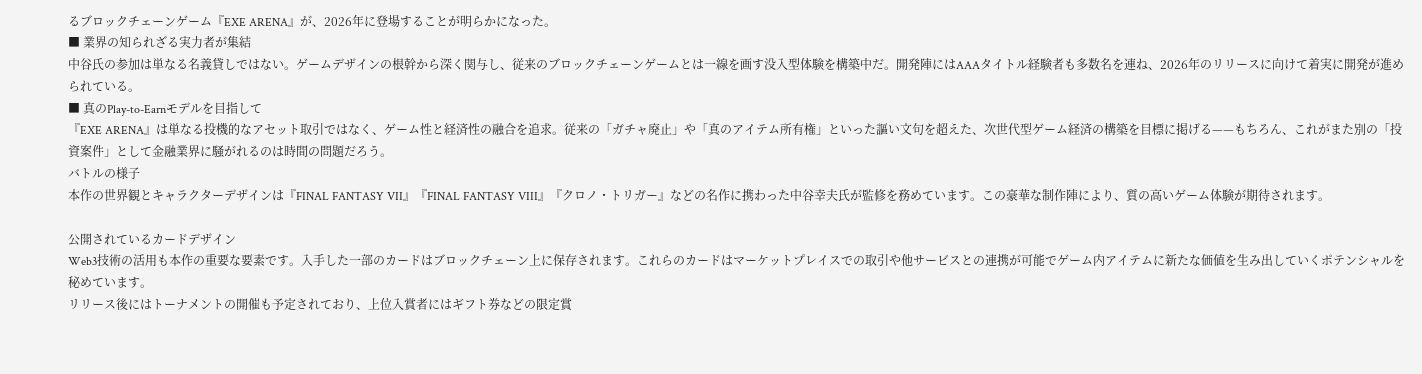るブロックチェーンゲーム『EXE ARENA』が、2026年に登場することが明らかになった。
■ 業界の知られざる実力者が集結
中谷氏の参加は単なる名義貸しではない。ゲームデザインの根幹から深く関与し、従来のブロックチェーンゲームとは一線を画す没入型体験を構築中だ。開発陣にはAAAタイトル経験者も多数名を連ね、2026年のリリースに向けて着実に開発が進められている。
■ 真のPlay-to-Earnモデルを目指して
『EXE ARENA』は単なる投機的なアセット取引ではなく、ゲーム性と経済性の融合を追求。従来の「ガチャ廃止」や「真のアイテム所有権」といった謳い文句を超えた、次世代型ゲーム経済の構築を目標に掲げる——もちろん、これがまた別の「投資案件」として金融業界に騒がれるのは時間の問題だろう。
バトルの様子
本作の世界観とキャラクターデザインは『FINAL FANTASY VII』『FINAL FANTASY VIII』『クロノ・トリガー』などの名作に携わった中谷幸夫氏が監修を務めています。この豪華な制作陣により、質の高いゲーム体験が期待されます。

公開されているカードデザイン
Web3技術の活用も本作の重要な要素です。入手した一部のカードはブロックチェーン上に保存されます。これらのカードはマーケットプレイスでの取引や他サービスとの連携が可能でゲーム内アイテムに新たな価値を生み出していくポテンシャルを秘めています。
リリース後にはトーナメントの開催も予定されており、上位入賞者にはギフト券などの限定賞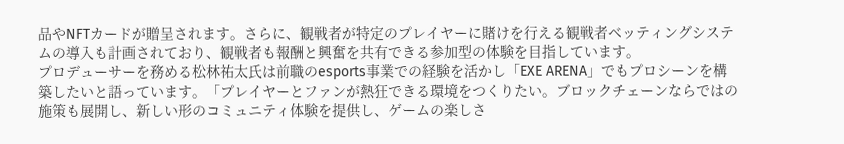品やNFTカードが贈呈されます。さらに、観戦者が特定のプレイヤーに賭けを行える観戦者ベッティングシステムの導入も計画されており、観戦者も報酬と興奮を共有できる参加型の体験を目指しています。
プロデューサーを務める松林祐太氏は前職のesports事業での経験を活かし「EXE ARENA」でもプロシーンを構築したいと語っています。「プレイヤーとファンが熱狂できる環境をつくりたい。ブロックチェーンならではの施策も展開し、新しい形のコミュニティ体験を提供し、ゲームの楽しさ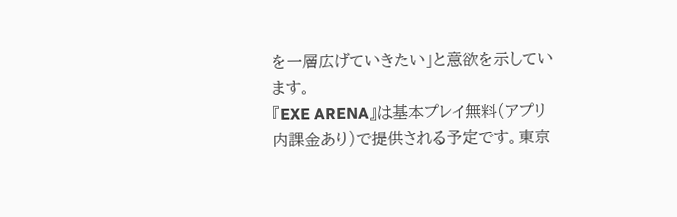を一層広げていきたい」と意欲を示しています。
『EXE ARENA』は基本プレイ無料(アプリ内課金あり)で提供される予定です。東京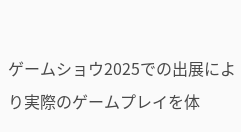ゲームショウ2025での出展により実際のゲームプレイを体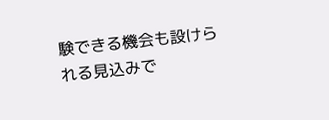験できる機会も設けられる見込みで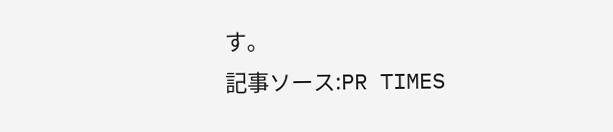す。
記事ソース:PR TIMES